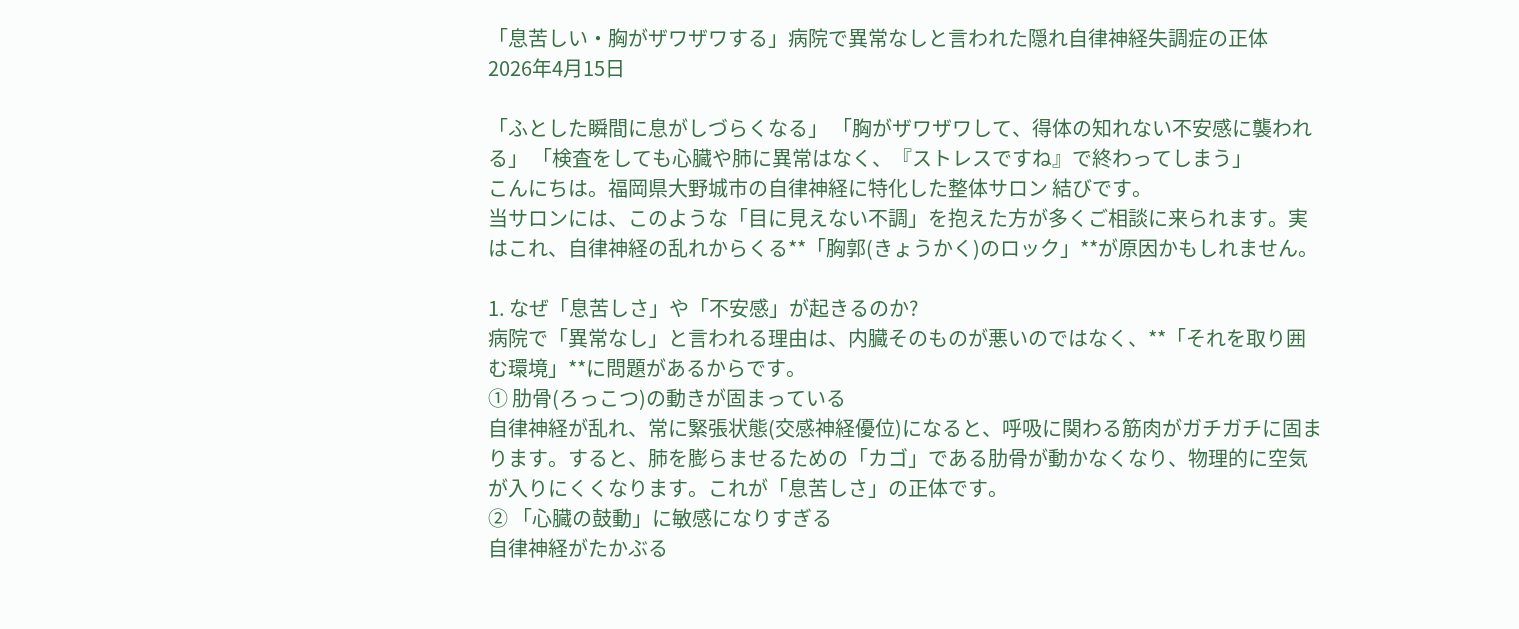「息苦しい・胸がザワザワする」病院で異常なしと言われた隠れ自律神経失調症の正体
2026年4月15日

「ふとした瞬間に息がしづらくなる」 「胸がザワザワして、得体の知れない不安感に襲われる」 「検査をしても心臓や肺に異常はなく、『ストレスですね』で終わってしまう」
こんにちは。福岡県大野城市の自律神経に特化した整体サロン 結びです。
当サロンには、このような「目に見えない不調」を抱えた方が多くご相談に来られます。実はこれ、自律神経の乱れからくる**「胸郭(きょうかく)のロック」**が原因かもしれません。

1. なぜ「息苦しさ」や「不安感」が起きるのか?
病院で「異常なし」と言われる理由は、内臓そのものが悪いのではなく、**「それを取り囲む環境」**に問題があるからです。
① 肋骨(ろっこつ)の動きが固まっている
自律神経が乱れ、常に緊張状態(交感神経優位)になると、呼吸に関わる筋肉がガチガチに固まります。すると、肺を膨らませるための「カゴ」である肋骨が動かなくなり、物理的に空気が入りにくくなります。これが「息苦しさ」の正体です。
② 「心臓の鼓動」に敏感になりすぎる
自律神経がたかぶる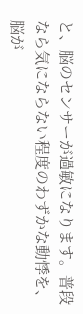と、脳のセンサーが過敏になります。普段なら気にならない程度のわずかな動悸を、脳が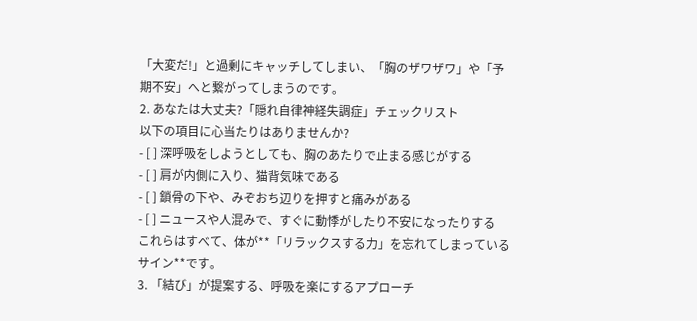「大変だ!」と過剰にキャッチしてしまい、「胸のザワザワ」や「予期不安」へと繋がってしまうのです。
2. あなたは大丈夫?「隠れ自律神経失調症」チェックリスト
以下の項目に心当たりはありませんか?
- [ ] 深呼吸をしようとしても、胸のあたりで止まる感じがする
- [ ] 肩が内側に入り、猫背気味である
- [ ] 鎖骨の下や、みぞおち辺りを押すと痛みがある
- [ ] ニュースや人混みで、すぐに動悸がしたり不安になったりする
これらはすべて、体が**「リラックスする力」を忘れてしまっているサイン**です。
3. 「結び」が提案する、呼吸を楽にするアプローチ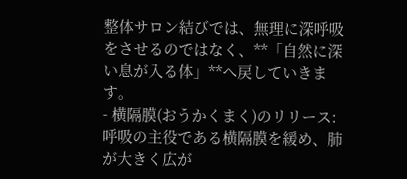整体サロン結びでは、無理に深呼吸をさせるのではなく、**「自然に深い息が入る体」**へ戻していきます。
- 横隔膜(おうかくまく)のリリース: 呼吸の主役である横隔膜を緩め、肺が大きく広が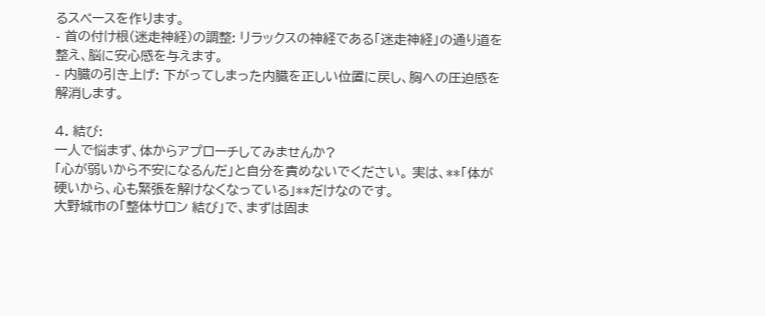るスペースを作ります。
- 首の付け根(迷走神経)の調整: リラックスの神経である「迷走神経」の通り道を整え、脳に安心感を与えます。
- 内臓の引き上げ: 下がってしまった内臓を正しい位置に戻し、胸への圧迫感を解消します。

4. 結び:
一人で悩まず、体からアプローチしてみませんか?
「心が弱いから不安になるんだ」と自分を責めないでください。 実は、**「体が硬いから、心も緊張を解けなくなっている」**だけなのです。
大野城市の「整体サロン 結び」で、まずは固ま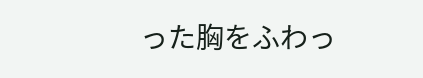った胸をふわっ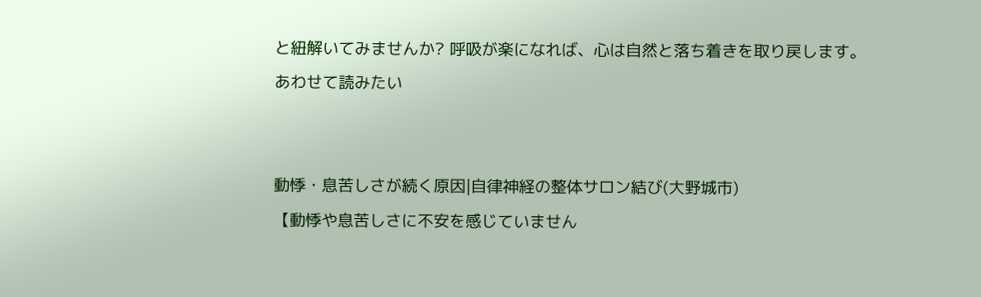と紐解いてみませんか? 呼吸が楽になれば、心は自然と落ち着きを取り戻します。
あわせて読みたい


動悸・息苦しさが続く原因|自律神経の整体サロン結び(大野城市)
【動悸や息苦しさに不安を感じていません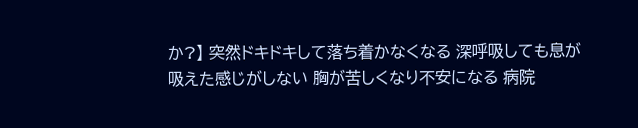か?】 突然ドキドキして落ち着かなくなる 深呼吸しても息が吸えた感じがしない 胸が苦しくなり不安になる 病院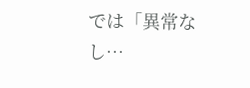では「異常なし…